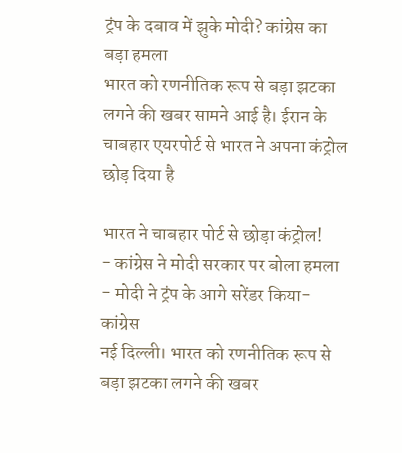ट्रंप के दबाव में झुके मोदी? कांग्रेस का बड़ा हमला
भारत को रणनीतिक रूप से बड़ा झटका लगने की खबर सामने आई है। ईरान के चाबहार एयरपोर्ट से भारत ने अपना कंट्रोल छोड़ दिया है

भारत ने चाबहार पोर्ट से छोड़ा कंट्रोल!
- कांग्रेस ने मोदी सरकार पर बोला हमला
- मोदी ने ट्रंप के आगे सरेंडर किया- कांग्रेस
नई दिल्ली। भारत को रणनीतिक रूप से बड़ा झटका लगने की खबर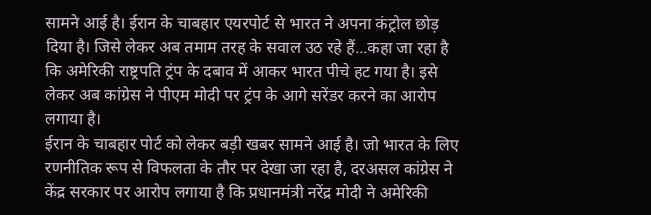सामने आई है। ईरान के चाबहार एयरपोर्ट से भारत ने अपना कंट्रोल छोड़ दिया है। जिसे लेकर अब तमाम तरह के सवाल उठ रहे हैं...कहा जा रहा है कि अमेरिकी राष्ट्रपति ट्रंप के दबाव में आकर भारत पीचे हट गया है। इसे लेकर अब कांग्रेस ने पीएम मोदी पर ट्रंप के आगे सरेंडर करने का आरोप लगाया है।
ईरान के चाबहार पोर्ट को लेकर बड़ी खबर सामने आई है। जो भारत के लिए रणनीतिक रूप से विफलता के तौर पर देखा जा रहा है, दरअसल कांग्रेस ने केंद्र सरकार पर आरोप लगाया है कि प्रधानमंत्री नरेंद्र मोदी ने अमेरिकी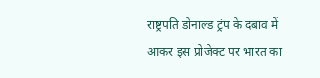राष्ट्रपति डोनाल्ड ट्रंप के दबाव में आकर इस प्रोजेक्ट पर भारत का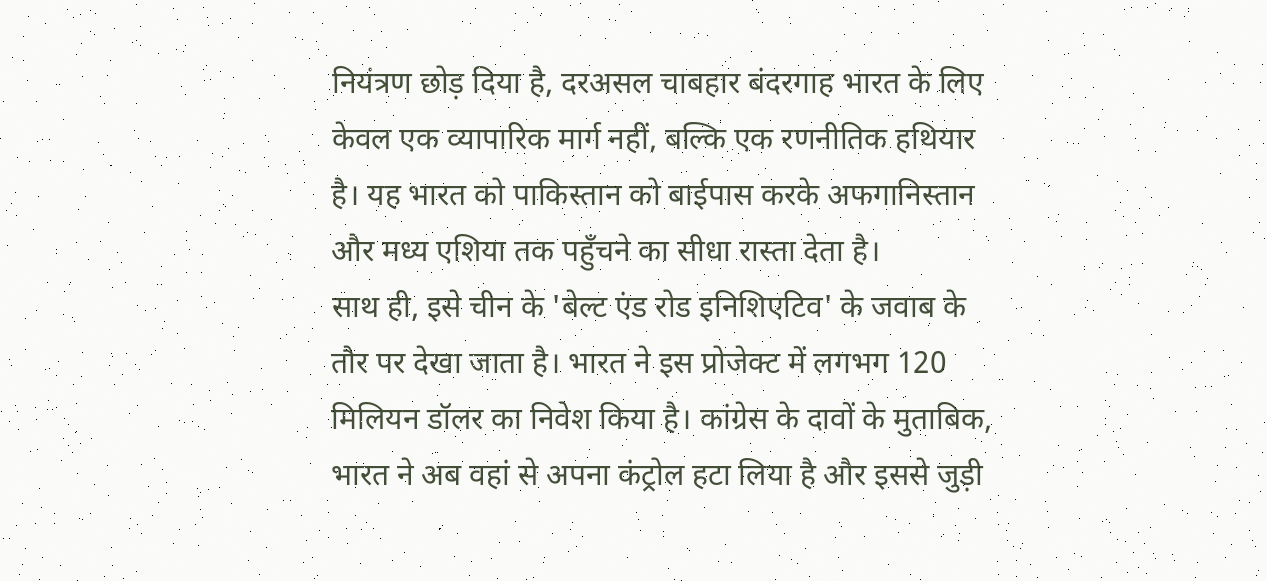नियंत्रण छोड़ दिया है, दरअसल चाबहार बंदरगाह भारत के लिए केवल एक व्यापारिक मार्ग नहीं, बल्कि एक रणनीतिक हथियार है। यह भारत को पाकिस्तान को बाईपास करके अफगानिस्तान और मध्य एशिया तक पहुँचने का सीधा रास्ता देता है।
साथ ही, इसे चीन के 'बेल्ट एंड रोड इनिशिएटिव' के जवाब के तौर पर देखा जाता है। भारत ने इस प्रोजेक्ट में लगभग 120 मिलियन डॉलर का निवेश किया है। कांग्रेस के दावों के मुताबिक, भारत ने अब वहां से अपना कंट्रोल हटा लिया है और इससे जुड़ी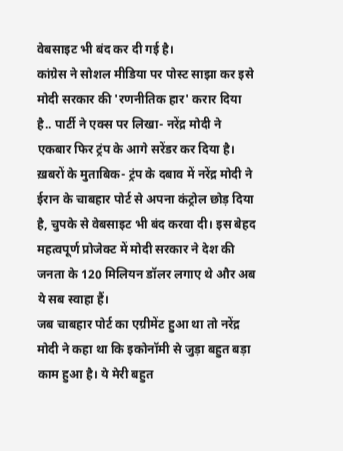वेबसाइट भी बंद कर दी गई है।
कांग्रेस ने सोशल मीडिया पर पोस्ट साझा कर इसे मोदी सरकार की 'रणनीतिक हार' करार दिया है.. पार्टी ने एक्स पर लिखा- नरेंद्र मोदी ने एकबार फिर ट्रंप के आगे सरेंडर कर दिया है।
ख़बरों के मुताबिक- ट्रंप के दबाव में नरेंद्र मोदी ने ईरान के चाबहार पोर्ट से अपना कंट्रोल छोड़ दिया है, चुपके से वेबसाइट भी बंद करवा दी। इस बेहद महत्वपूर्ण प्रोजेक्ट में मोदी सरकार ने देश की जनता के 120 मिलियन डॉलर लगाए थे और अब ये सब स्वाहा हैं।
जब चाबहार पोर्ट का एग्रीमेंट हुआ था तो नरेंद्र मोदी ने कहा था कि इकोनॉमी से जुड़ा बहुत बड़ा काम हुआ है। ये मेरी बहुत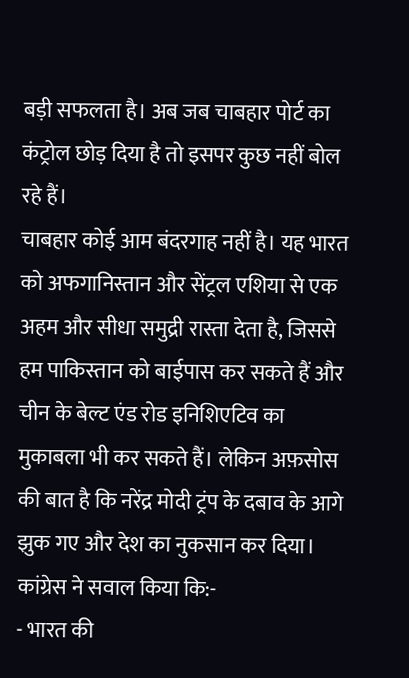बड़ी सफलता है। अब जब चाबहार पोर्ट का कंट्रोल छोड़ दिया है तो इसपर कुछ नहीं बोल रहे हैं।
चाबहार कोई आम बंदरगाह नहीं है। यह भारत को अफगानिस्तान और सेंट्रल एशिया से एक अहम और सीधा समुद्री रास्ता देता है, जिससे हम पाकिस्तान को बाईपास कर सकते हैं और चीन के बेल्ट एंड रोड इनिशिएटिव का मुकाबला भी कर सकते हैं। लेकिन अफ़सोस की बात है कि नरेंद्र मोदी ट्रंप के दबाव के आगे झुक गए और देश का नुकसान कर दिया।
कांग्रेस ने सवाल किया कि:-
- भारत की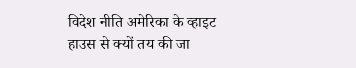विदेश नीति अमेरिका के व्हाइट हाउस से क्यों तय की जा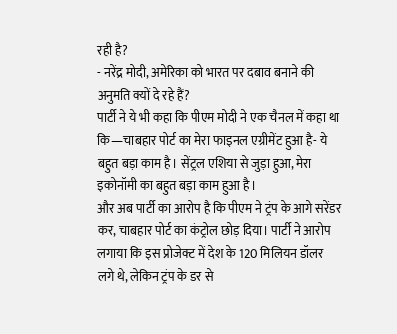रही है?
- नरेंद्र मोदी, अमेरिका को भारत पर दबाव बनाने की अनुमति क्यों दे रहे हैं?
पार्टी ने ये भी कहा कि पीएम मोदी ने एक चैनल में कहा था कि—चाबहार पोर्ट का मेरा फाइनल एग्रीमेंट हुआ है- ये बहुत बड़ा काम है। सेंट्रल एशिया से जुड़ा हुआ, मेरा इकोनॉमी का बहुत बड़ा काम हुआ है।
और अब पार्टी का आरोप है कि पीएम ने ट्रंप के आगे सरेंडर कर, चाबहार पोर्ट का कंट्रोल छोड़ दिया। पार्टी ने आरोप लगाया कि इस प्रोजेक्ट में देश के 120 मिलियन डॉलर लगे थे, लेकिन ट्रंप के डर से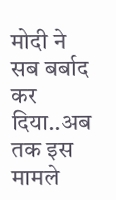मोदी ने सब बर्बाद कर दिया..अब तक इस मामले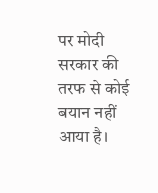पर मोदी सरकार की तरफ से कोई बयान नहीं आया है।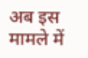अब इस मामले में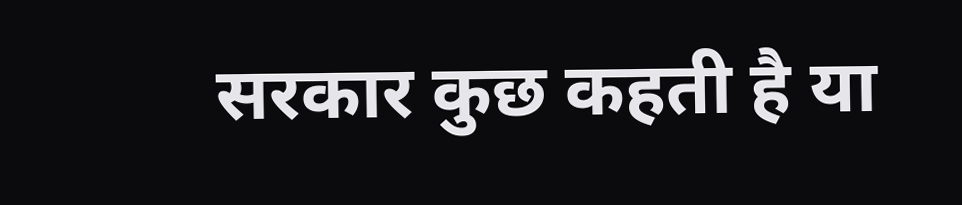सरकार कुछ कहती है या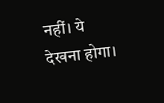नहीं। ये देखना होगा।